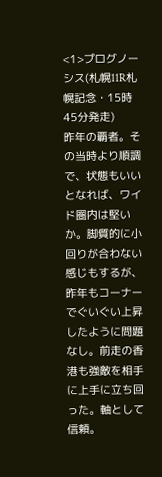<1>プログノーシス(札幌11R札幌記念・15時45分発走)
昨年の覇者。その当時より順調で、状態もいいとなれば、ワイド圏内は堅いか。脚質的に小回りが合わない感じもするが、昨年もコーナーでぐいぐい上昇したように問題なし。前走の香港も強敵を相手に上手に立ち回った。軸として信頼。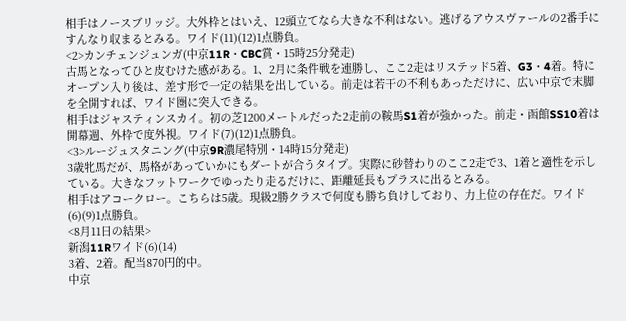相手はノースブリッジ。大外枠とはいえ、12頭立てなら大きな不利はない。逃げるアウスヴァールの2番手にすんなり収まるとみる。ワイド(11)(12)1点勝負。
<2>カンチェンジュンガ(中京11R・CBC賞・15時25分発走)
古馬となってひと皮むけた感がある。1、2月に条件戦を連勝し、ここ2走はリステッド5着、G3・4着。特にオープン入り後は、差す形で一定の結果を出している。前走は若干の不利もあっただけに、広い中京で末脚を全開すれば、ワイド圏に突入できる。
相手はジャスティンスカイ。初の芝1200メートルだった2走前の鞍馬S1着が強かった。前走・函館SS10着は開幕週、外枠で度外視。ワイド(7)(12)1点勝負。
<3>ルージュスタニング(中京9R濃尾特別・14時15分発走)
3歳牝馬だが、馬格があっていかにもダートが合うタイプ。実際に砂替わりのここ2走で3、1着と適性を示している。大きなフットワークでゆったり走るだけに、距離延長もプラスに出るとみる。
相手はアコークロー。こちらは5歳。現級2勝クラスで何度も勝ち負けしており、力上位の存在だ。ワイド(6)(9)1点勝負。
<8月11日の結果>
新潟11Rワイド(6)(14)
3着、2着。配当870円的中。
中京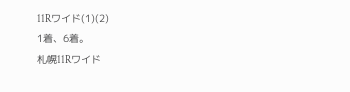11Rワイド(1)(2)
1着、6着。
札幌11Rワイド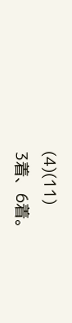(4)(11)
3着、6着。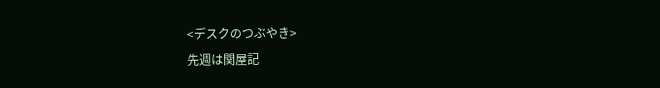<デスクのつぶやき>
先週は関屋記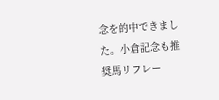念を的中できました。小倉記念も推奨馬リフレー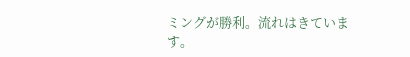ミングが勝利。流れはきています。